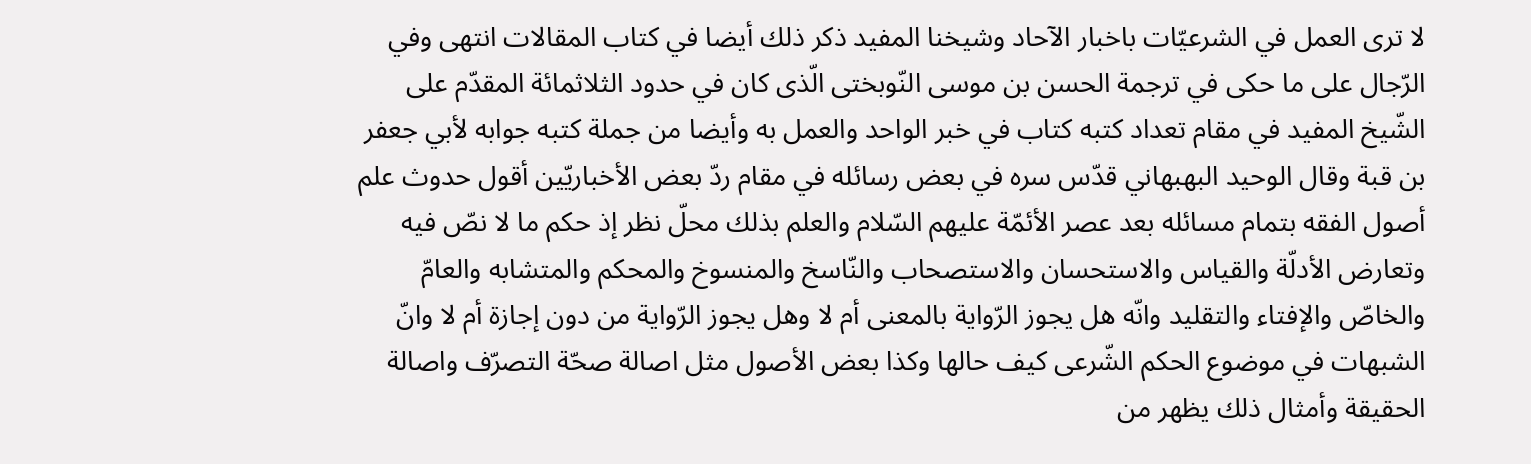لا ترى العمل في الشرعيّات باخبار الآحاد وشيخنا المفيد ذكر ذلك أيضا في كتاب المقالات انتهى وفي الرّجال على ما حكى في ترجمة الحسن بن موسى النّوبختى الّذى كان في حدود الثلاثمائة المقدّم على الشّيخ المفيد في مقام تعداد كتبه كتاب في خبر الواحد والعمل به وأيضا من جملة كتبه جوابه لأبي جعفر بن قبة وقال الوحيد البهبهاني قدّس سره في بعض رسائله في مقام ردّ بعض الأخباريّين أقول حدوث علم أصول الفقه بتمام مسائله بعد عصر الأئمّة عليهم السّلام والعلم بذلك محلّ نظر إذ حكم ما لا نصّ فيه وتعارض الأدلّة والقياس والاستحسان والاستصحاب والنّاسخ والمنسوخ والمحكم والمتشابه والعامّ والخاصّ والإفتاء والتقليد وانّه هل يجوز الرّواية بالمعنى أم لا وهل يجوز الرّواية من دون إجازة أم لا وانّ الشبهات في موضوع الحكم الشّرعى كيف حالها وكذا بعض الأصول مثل اصالة صحّة التصرّف واصالة الحقيقة وأمثال ذلك يظهر من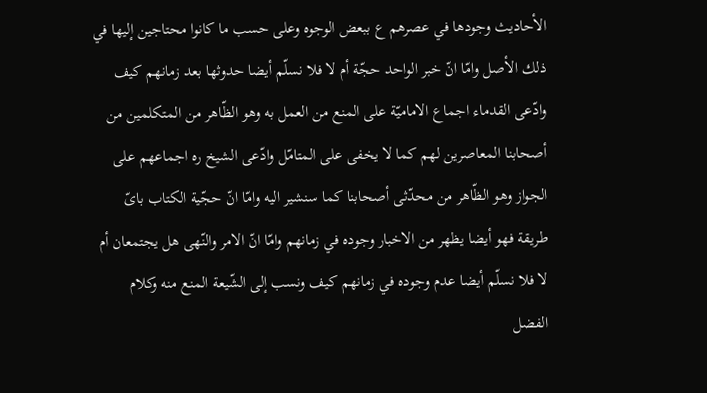الأحاديث وجودها في عصرهم ع ببعض الوجوه وعلى حسب ما كانوا محتاجين إليها في ذلك الأصل وامّا انّ خبر الواحد حجّة أم لا فلا نسلّم أيضا حدوثها بعد زمانهم كيف وادّعى القدماء اجماع الاماميّة على المنع من العمل به وهو الظّاهر من المتكلمين من أصحابنا المعاصرين لهم كما لا يخفى على المتامّل وادّعى الشيخ ره اجماعهم على الجواز وهو الظّاهر من محدّثى أصحابنا كما سنشير اليه وامّا انّ حجّية الكتاب باىّ طريقة فهو أيضا يظهر من الاخبار وجوده في زمانهم وامّا انّ الامر والنّهى هل يجتمعان أم لا فلا نسلّم أيضا عدم وجوده في زمانهم كيف ونسب إلى الشّيعة المنع منه وكلام الفضل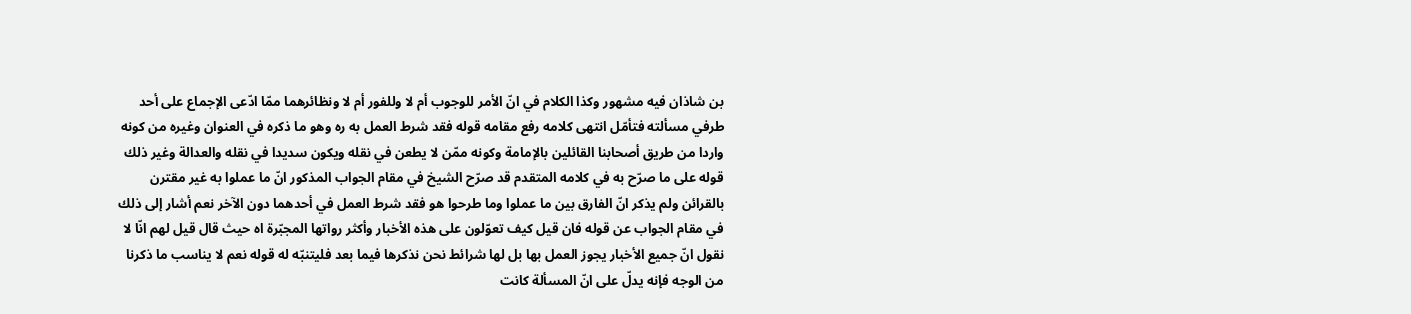بن شاذان فيه مشهور وكذا الكلام في انّ الأمر للوجوب أم لا وللفور أم لا ونظائرهما ممّا ادّعى الإجماع على أحد طرفي مسألته فتأمّل انتهى كلامه رفع مقامه قوله فقد شرط العمل به ره وهو ما ذكره في العنوان وغيره من كونه واردا من طريق أصحابنا القائلين بالإمامة وكونه ممّن لا يطعن في نقله ويكون سديدا في نقله والعدالة وغير ذلك قوله على ما صرّح به في كلامه المتقدم قد صرّح الشيخ في مقام الجواب المذكور انّ ما عملوا به غير مقترن بالقرائن ولم يذكر انّ الفارق بين ما عملوا وما طرحوا هو فقد شرط العمل في أحدهما دون الآخر نعم أشار إلى ذلك في مقام الجواب عن قوله فان قيل كيف تعوّلون على هذه الأخبار وأكثر رواتها المجبّرة اه حيث قال قيل لهم انّا لا نقول انّ جميع الأخبار يجوز العمل بها بل لها شرائط نحن نذكرها فيما بعد فليتنبّه له قوله نعم لا يناسب ما ذكرنا من الوجه فإنه يدلّ على انّ المسألة كانت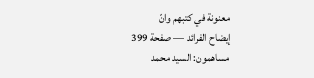معنونة في كتبهم وانّ
إيضاح الفرائد — صفحة 399
مساهمون: السيد محمد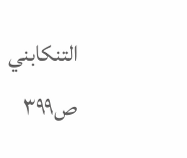التنكابني
ص٣٩٩